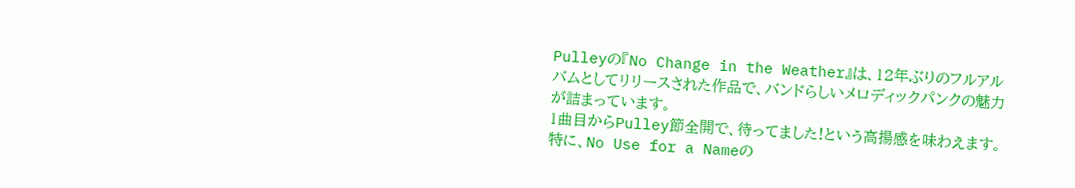Pulleyの『No Change in the Weather』は、12年ぶりのフルアルバムとしてリリースされた作品で、バンドらしいメロディックパンクの魅力が詰まっています。
1曲目からPulley節全開で、待ってました!という高揚感を味わえます。
特に、No Use for a Nameの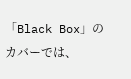「Black Box」のカバーでは、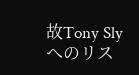故Tony Slyへのリス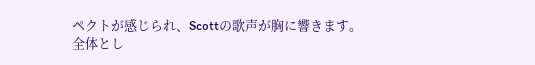ペクトが感じられ、Scottの歌声が胸に響きます。
全体とし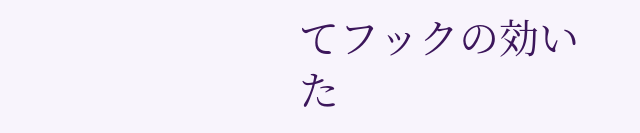てフックの効いた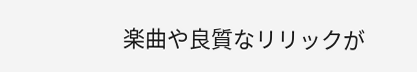楽曲や良質なリリックが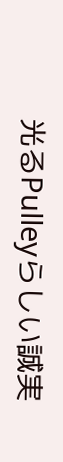光るPulleyらしい誠実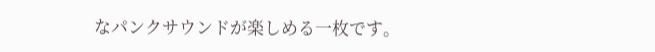なパンクサウンドが楽しめる一枚です。